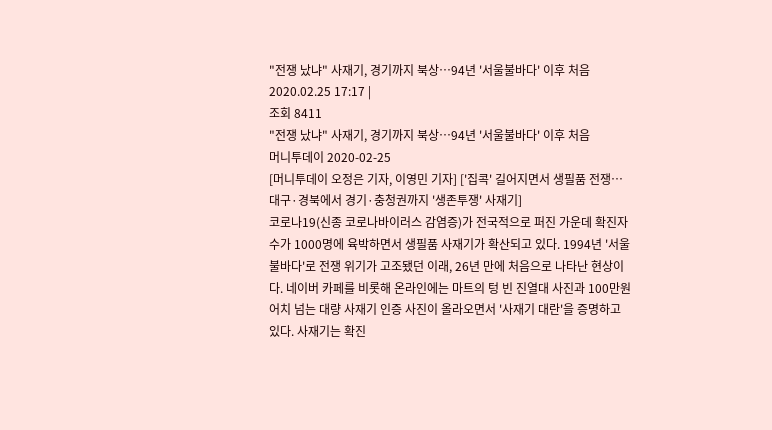"전쟁 났냐" 사재기, 경기까지 북상…94년 '서울불바다' 이후 처음
2020.02.25 17:17 |
조회 8411
"전쟁 났냐" 사재기, 경기까지 북상…94년 '서울불바다' 이후 처음
머니투데이 2020-02-25
[머니투데이 오정은 기자, 이영민 기자] ['집콕' 길어지면서 생필품 전쟁…대구·경북에서 경기·충청권까지 '생존투쟁' 사재기]
코로나19(신종 코로나바이러스 감염증)가 전국적으로 퍼진 가운데 확진자 수가 1000명에 육박하면서 생필품 사재기가 확산되고 있다. 1994년 '서울 불바다'로 전쟁 위기가 고조됐던 이래, 26년 만에 처음으로 나타난 현상이다. 네이버 카페를 비롯해 온라인에는 마트의 텅 빈 진열대 사진과 100만원 어치 넘는 대량 사재기 인증 사진이 올라오면서 '사재기 대란'을 증명하고 있다. 사재기는 확진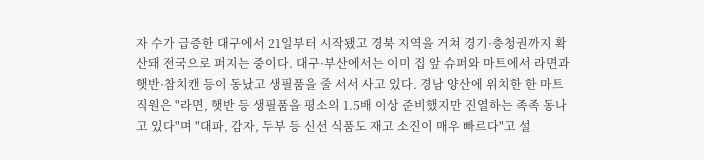자 수가 급증한 대구에서 21일부터 시작됐고 경북 지역을 거쳐 경기·충청권까지 확산돼 전국으로 퍼지는 중이다. 대구·부산에서는 이미 집 앞 슈퍼와 마트에서 라면과 햇반·참치캔 등이 동났고 생필품을 줄 서서 사고 있다. 경남 양산에 위치한 한 마트 직원은 "라면, 햇반 등 생필품을 평소의 1.5배 이상 준비했지만 진열하는 족족 동나고 있다"며 "대파, 감자, 두부 등 신선 식품도 재고 소진이 매우 빠르다"고 설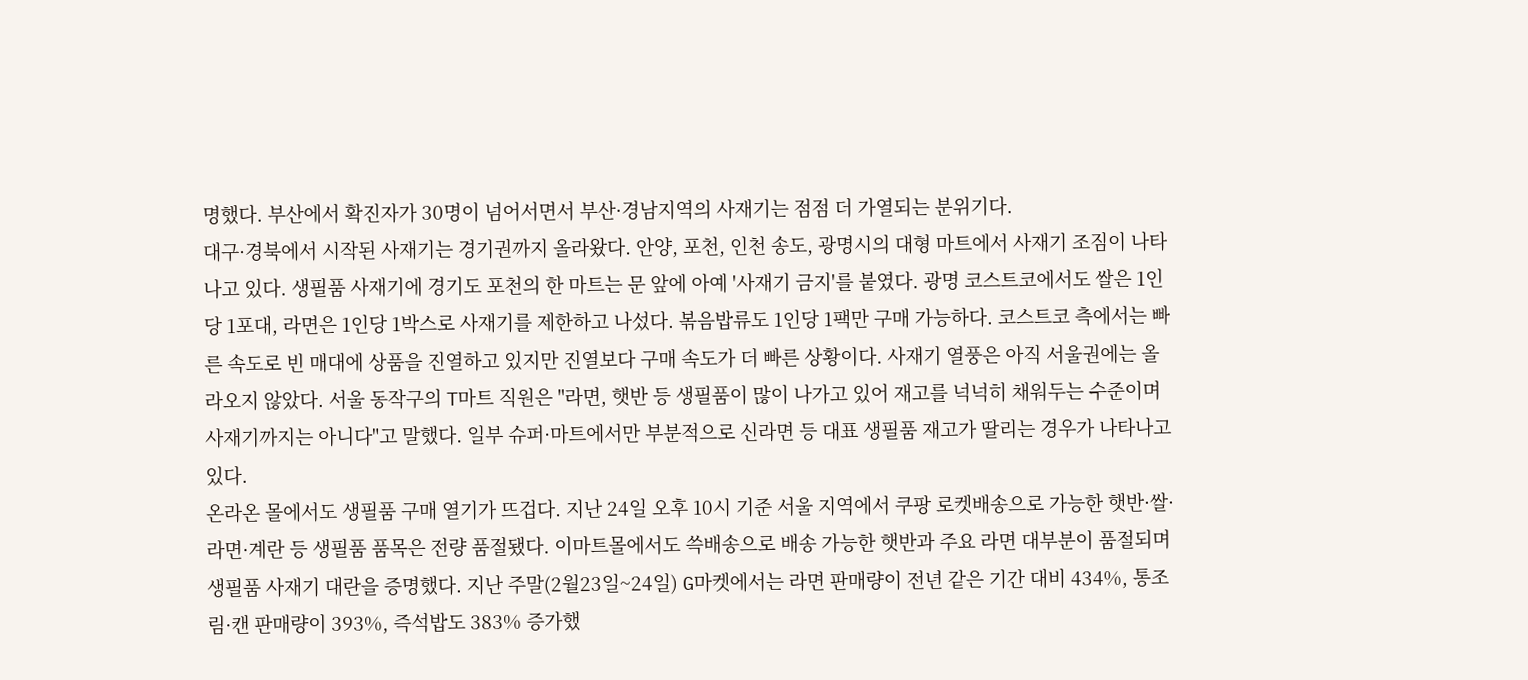명했다. 부산에서 확진자가 30명이 넘어서면서 부산·경남지역의 사재기는 점점 더 가열되는 분위기다.
대구·경북에서 시작된 사재기는 경기권까지 올라왔다. 안양, 포천, 인천 송도, 광명시의 대형 마트에서 사재기 조짐이 나타나고 있다. 생필품 사재기에 경기도 포천의 한 마트는 문 앞에 아예 '사재기 금지'를 붙였다. 광명 코스트코에서도 쌀은 1인당 1포대, 라면은 1인당 1박스로 사재기를 제한하고 나섰다. 볶음밥류도 1인당 1팩만 구매 가능하다. 코스트코 측에서는 빠른 속도로 빈 매대에 상품을 진열하고 있지만 진열보다 구매 속도가 더 빠른 상황이다. 사재기 열풍은 아직 서울권에는 올라오지 않았다. 서울 동작구의 T마트 직원은 "라면, 햇반 등 생필품이 많이 나가고 있어 재고를 넉넉히 채워두는 수준이며 사재기까지는 아니다"고 말했다. 일부 슈퍼·마트에서만 부분적으로 신라면 등 대표 생필품 재고가 딸리는 경우가 나타나고 있다.
온라온 몰에서도 생필품 구매 열기가 뜨겁다. 지난 24일 오후 10시 기준 서울 지역에서 쿠팡 로켓배송으로 가능한 햇반·쌀·라면·계란 등 생필품 품목은 전량 품절됐다. 이마트몰에서도 쓱배송으로 배송 가능한 햇반과 주요 라면 대부분이 품절되며 생필품 사재기 대란을 증명했다. 지난 주말(2월23일~24일) G마켓에서는 라면 판매량이 전년 같은 기간 대비 434%, 통조림·캔 판매량이 393%, 즉석밥도 383% 증가했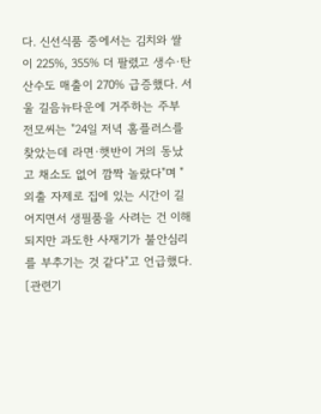다. 신선식품 중에서는 김치와 쌀이 225%, 355% 더 팔렸고 생수·탄산수도 매출이 270% 급증했다. 서울 길음뉴타운에 거주하는 주부 전모씨는 "24일 저녁 홈플러스를 찾았는데 라면·햇반이 거의 동났고 채소도 없어 깜짝 놀랐다"며 "외출 자제로 집에 있는 시간이 길어지면서 생필품을 사려는 건 이해되지만 과도한 사재기가 불안심리를 부추기는 것 같다"고 언급했다. [관련기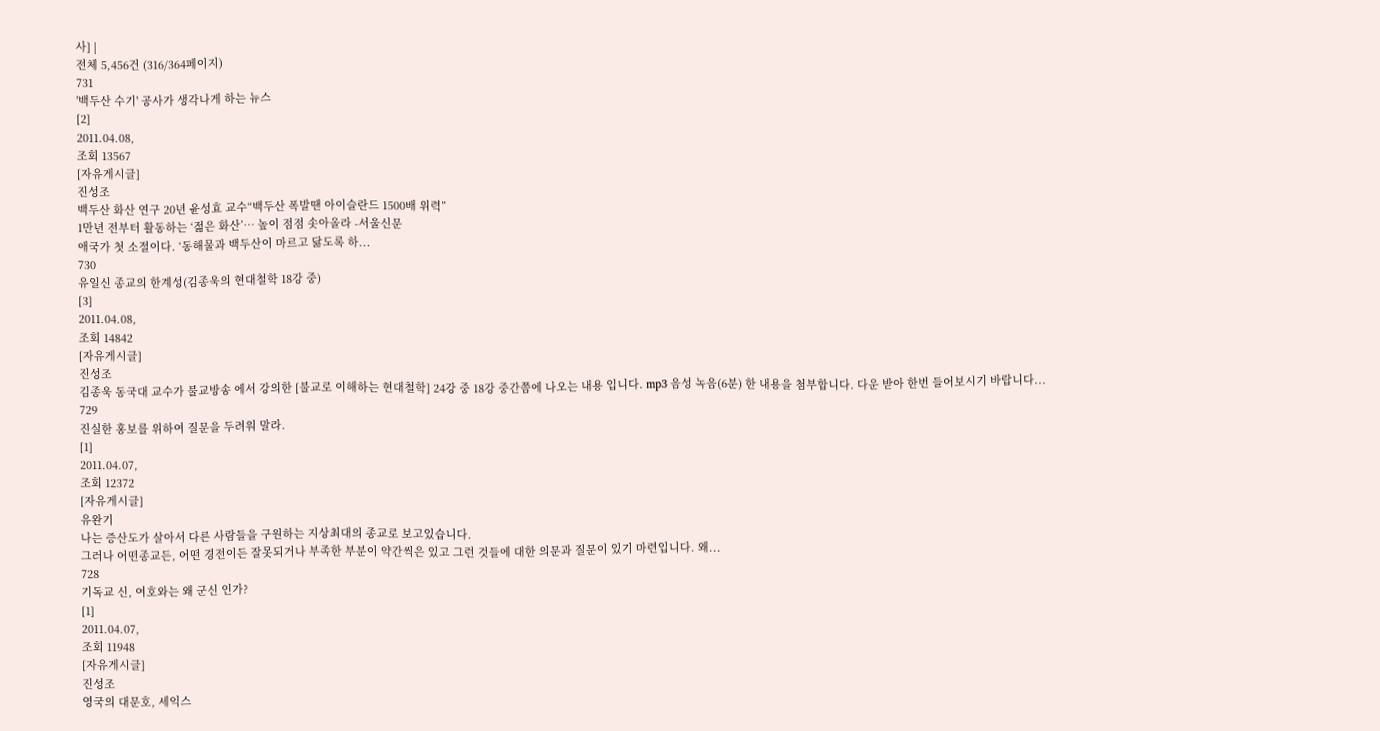사] |
전체 5,456건 (316/364페이지)
731
'백두산 수기' 공사가 생각나게 하는 뉴스
[2]
2011.04.08,
조회 13567
[자유게시글]
진성조
백두산 화산 연구 20년 윤성효 교수“백두산 폭발땐 아이슬란드 1500배 위력”
1만년 전부터 활동하는 ‘젊은 화산’… 높이 점점 솟아올라 -서울신문
애국가 첫 소절이다. ‘동해물과 백두산이 마르고 닳도록 하...
730
유일신 종교의 한계성(김종욱의 현대철학 18강 중)
[3]
2011.04.08,
조회 14842
[자유게시글]
진성조
김종욱 동국대 교수가 불교방송 에서 강의한 [불교로 이해하는 현대철학] 24강 중 18강 중간쯤에 나오는 내용 입니다. mp3 음성 녹음(6분) 한 내용을 첨부합니다. 다운 받아 한번 들어보시기 바랍니다...
729
진실한 홍보를 위하여 질문을 두려워 말라.
[1]
2011.04.07,
조회 12372
[자유게시글]
유완기
나는 증산도가 살아서 다른 사람들을 구원하는 지상최대의 종교로 보고있습니다.
그러나 어떤종교든, 어떤 경전이든 잘못되거나 부족한 부분이 약간씩은 있고 그런 것들에 대한 의문과 질문이 있기 마련입니다. 왜...
728
기독교 신, 여호와는 왜 군신 인가?
[1]
2011.04.07,
조회 11948
[자유게시글]
진성조
영국의 대문호, 세익스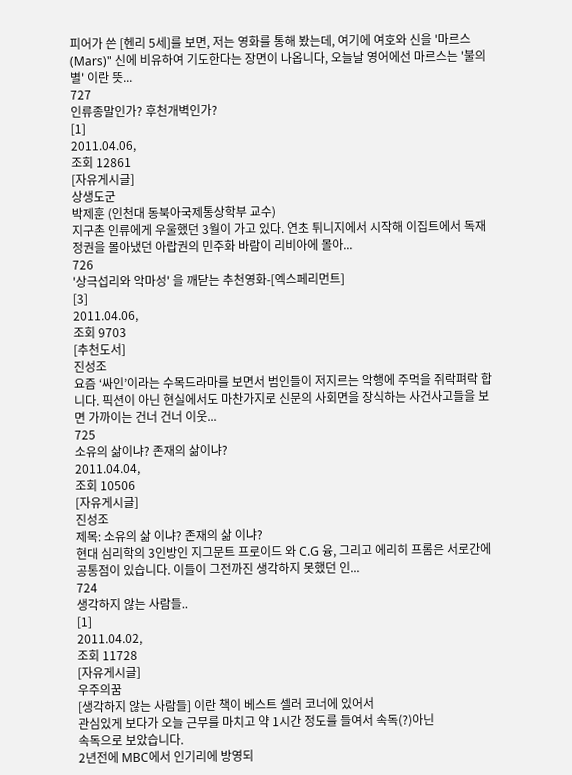피어가 쓴 [헨리 5세]를 보면, 저는 영화를 통해 봤는데, 여기에 여호와 신을 '마르스(Mars)" 신에 비유하여 기도한다는 장면이 나옵니다, 오늘날 영어에선 마르스는 '불의 별' 이란 뜻...
727
인류종말인가? 후천개벽인가?
[1]
2011.04.06,
조회 12861
[자유게시글]
상생도군
박제훈 (인천대 동북아국제통상학부 교수)
지구촌 인류에게 우울했던 3월이 가고 있다. 연초 튀니지에서 시작해 이집트에서 독재정권을 몰아냈던 아랍권의 민주화 바람이 리비아에 몰아...
726
'상극섭리와 악마성' 을 깨닫는 추천영화-[엑스페리먼트]
[3]
2011.04.06,
조회 9703
[추천도서]
진성조
요즘 ‘싸인’이라는 수목드라마를 보면서 범인들이 저지르는 악행에 주먹을 쥐락펴락 합니다. 픽션이 아닌 현실에서도 마찬가지로 신문의 사회면을 장식하는 사건사고들을 보면 가까이는 건너 건너 이웃...
725
소유의 삶이냐? 존재의 삶이냐?
2011.04.04,
조회 10506
[자유게시글]
진성조
제목: 소유의 삶 이냐? 존재의 삶 이냐?
현대 심리학의 3인방인 지그문트 프로이드 와 C.G 융, 그리고 에리히 프롬은 서로간에 공통점이 있습니다. 이들이 그전까진 생각하지 못했던 인...
724
생각하지 않는 사람들..
[1]
2011.04.02,
조회 11728
[자유게시글]
우주의꿈
[생각하지 않는 사람들] 이란 책이 베스트 셀러 코너에 있어서
관심있게 보다가 오늘 근무를 마치고 약 1시간 정도를 들여서 속독(?)아닌
속독으로 보았습니다.
2년전에 MBC에서 인기리에 방영되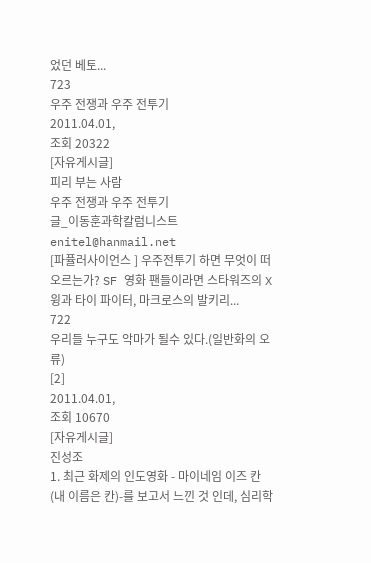었던 베토...
723
우주 전쟁과 우주 전투기
2011.04.01,
조회 20322
[자유게시글]
피리 부는 사람
우주 전쟁과 우주 전투기
글_이동훈과학칼럼니스트 enitel@hanmail.net
[파퓰러사이언스 ] 우주전투기 하면 무엇이 떠오르는가? SF 영화 팬들이라면 스타워즈의 X윙과 타이 파이터, 마크로스의 발키리...
722
우리들 누구도 악마가 될수 있다.(일반화의 오류)
[2]
2011.04.01,
조회 10670
[자유게시글]
진성조
1. 최근 화제의 인도영화 - 마이네임 이즈 칸(내 이름은 칸)-를 보고서 느낀 것 인데, 심리학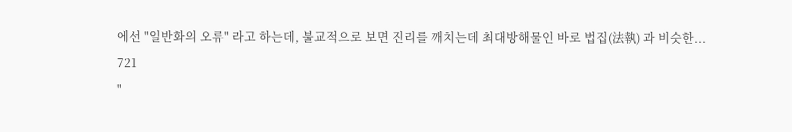에선 "일반화의 오류" 라고 하는데, 불교적으로 보면 진리를 깨치는데 최대방해물인 바로 법집(法執) 과 비슷한...
721
"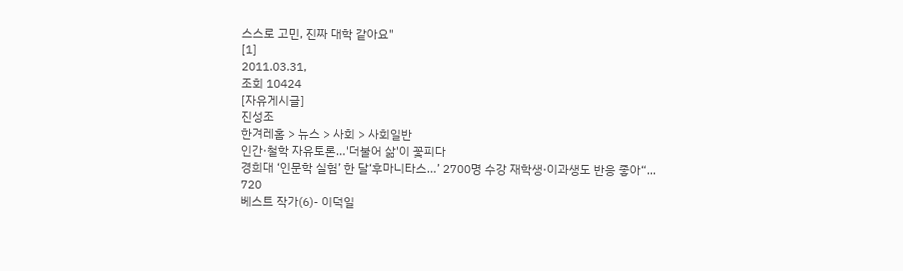스스로 고민, 진짜 대학 같아요"
[1]
2011.03.31,
조회 10424
[자유게시글]
진성조
한겨레홈 > 뉴스 > 사회 > 사회일반
인간·철학 자유토론…'더불어 삶'이 꽃피다
경희대 ‘인문학 실험’ 한 달‘후마니타스…’ 2700명 수강 재학생·이과생도 반응 좋아“...
720
베스트 작가(6)- 이덕일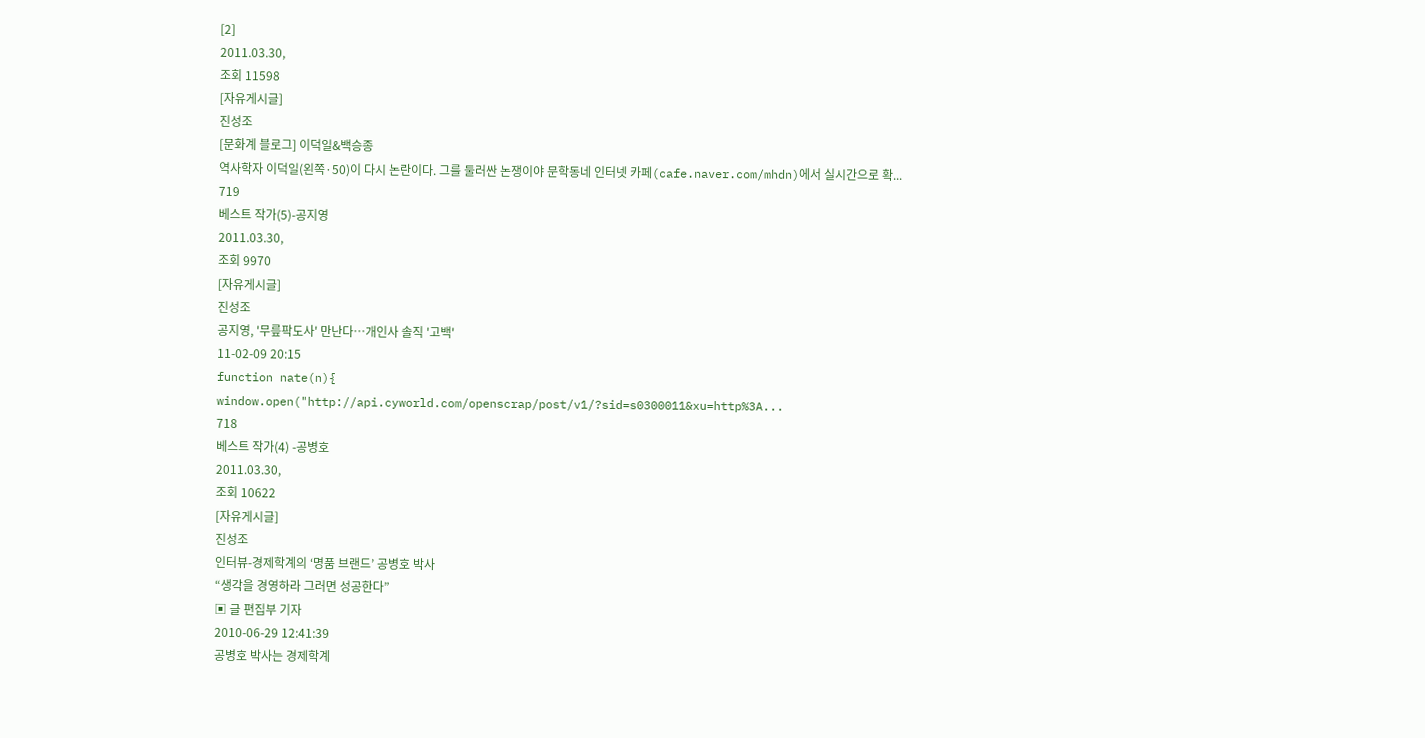[2]
2011.03.30,
조회 11598
[자유게시글]
진성조
[문화계 블로그] 이덕일&백승종
역사학자 이덕일(왼쪽·50)이 다시 논란이다. 그를 둘러싼 논쟁이야 문학동네 인터넷 카페(cafe.naver.com/mhdn)에서 실시간으로 확...
719
베스트 작가(5)-공지영
2011.03.30,
조회 9970
[자유게시글]
진성조
공지영, '무릎팍도사' 만난다…개인사 솔직 '고백'
11-02-09 20:15
function nate(n){
window.open("http://api.cyworld.com/openscrap/post/v1/?sid=s0300011&xu=http%3A...
718
베스트 작가(4) -공병호
2011.03.30,
조회 10622
[자유게시글]
진성조
인터뷰-경제학계의 ‘명품 브랜드’ 공병호 박사
“생각을 경영하라 그러면 성공한다”
▣ 글 편집부 기자
2010-06-29 12:41:39
공병호 박사는 경제학계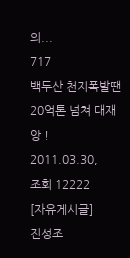의...
717
백두산 천지폭발땐 20억톤 넘쳐 대재앙 !
2011.03.30,
조회 12222
[자유게시글]
진성조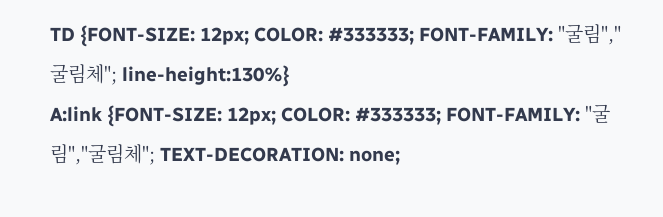TD {FONT-SIZE: 12px; COLOR: #333333; FONT-FAMILY: "굴림","굴림체"; line-height:130%}
A:link {FONT-SIZE: 12px; COLOR: #333333; FONT-FAMILY: "굴림","굴림체"; TEXT-DECORATION: none;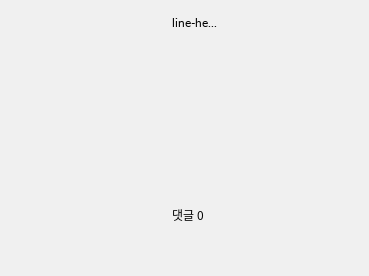line-he...










댓글 0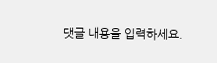댓글 내용을 입력하세요.